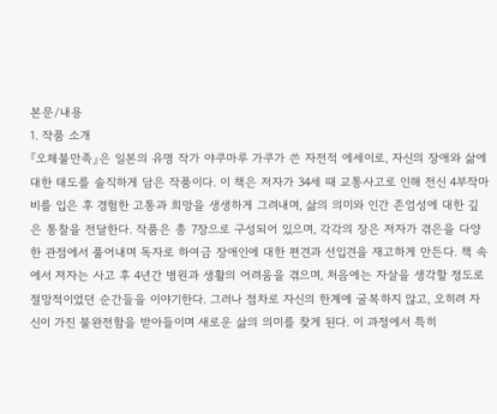본문/내용
1. 작품 소개
『오체불만족』은 일본의 유명 작가 야쿠마루 가쿠가 쓴 자전적 에세이로, 자신의 장애와 삶에 대한 태도를 솔직하게 담은 작품이다. 이 책은 저자가 34세 때 교통사고로 인해 전신 4부작마비를 입은 후 경험한 고통과 희망을 생생하게 그려내며, 삶의 의미와 인간 존엄성에 대한 깊은 통찰을 전달한다. 작품은 총 7장으로 구성되어 있으며, 각각의 장은 저자가 겪은을 다양한 관점에서 풀어내며 독자로 하여금 장애인에 대한 편견과 선입견을 재고하게 만든다. 책 속에서 저자는 사고 후 4년간 병원과 생활의 어려움을 겪으며, 처음에는 자살을 생각할 정도로 절망적이었던 순간들을 이야기한다. 그러나 점차로 자신의 한계에 굴복하지 않고, 오히려 자신이 가진 불완전함을 받아들이며 새로운 삶의 의미를 찾게 된다. 이 과정에서 특히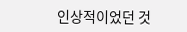인상적이었던 것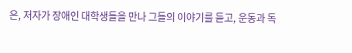은, 저자가 장애인 대학생들을 만나 그들의 이야기를 듣고, 운동과 독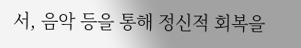서, 음악 등을 통해 정신적 회복을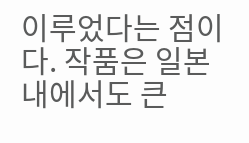이루었다는 점이다. 작품은 일본 내에서도 큰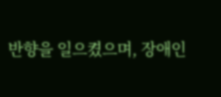반향을 일으켰으며, 장애인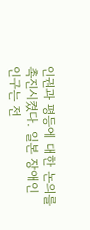인권과 평등에 대한 논의를 촉진시켰다. 일본 장애인 인구는 전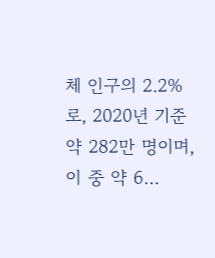체 인구의 2.2%로, 2020년 기준 약 282만 명이며, 이 중 약 6…